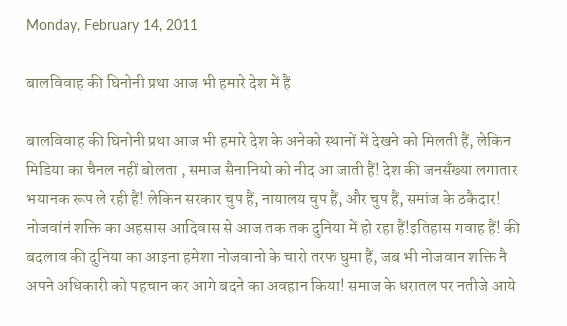Monday, February 14, 2011

बालविवाह की घिनोनी प्रथा आज भी हमारे देश में हैं

बालविवाह की घिनोनी प्रथा आज भी हमारे देश के अनेको स्थानों में देखने को मिलती हैं, लेकिन मिडिया का चैनल नहीं बोलता , समाज सैनानियो को नीद आ जाती हैं! देश की जनसँख्या लगातार भयानक रूप ले रही हैं! लेकिन सरकार चुप हैं, नायालय चुप हैं, और चुप हैं, समांज के ठकैदार! नोजवांनं शक्ति का अहसास आदिवास से आज तक तक दुनिया में हो रहा हैं!इतिहास गवाह हैं! की बदलाव की दुनिया का आइना हमेशा नोजवानो के चारो तरफ घुमा हैं, जब भी नोजवान शक्ति नै अपने अधिकारी को पहचान कर आगे बदने का अवहान किया! समाज के धरातल पर नतीजे आये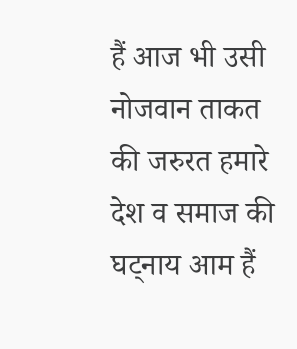हैं आज भी उसी नोजवान ताकत की जरुरत हमारे देश व समाज की घट्नाय आम हैं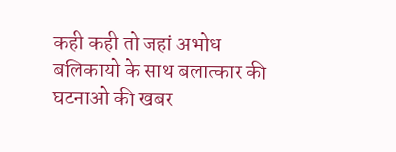कही कही तो जहां अभोध बलिकायो के साथ बलात्कार की घटनाओ की खबर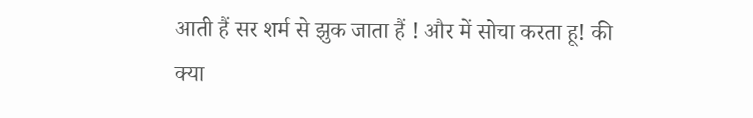आती हैं सर शर्म से झुक जाता हैं ! और में सोचा करता हू! की क्या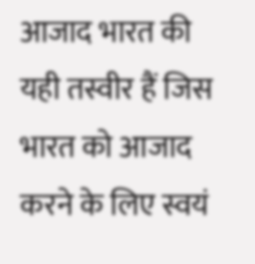आजाद भारत की यही तस्वीर हैं जिस भारत को आजाद करने के लिए स्वयं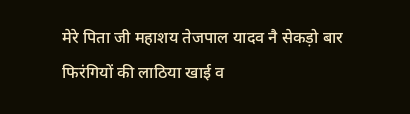मेरे पिता जी महाशय तेजपाल यादव नै सेकड़ो बार फिरंगियों की लाठिया खाई व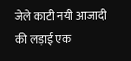जेले काटी नयी आजादी की लड़ाई एक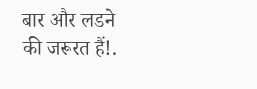बार और लडने की जरूरत हैं!.